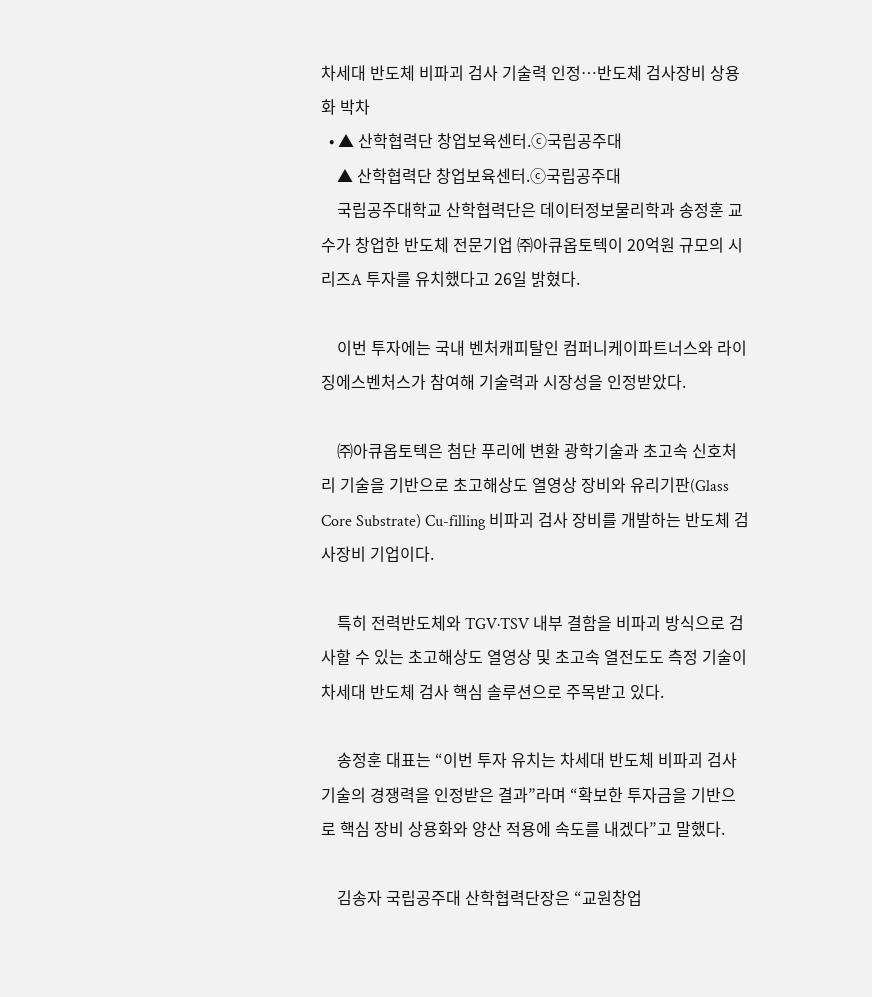차세대 반도체 비파괴 검사 기술력 인정…반도체 검사장비 상용화 박차
  • ▲ 산학협력단 창업보육센터.ⓒ국립공주대
    ▲ 산학협력단 창업보육센터.ⓒ국립공주대
    국립공주대학교 산학협력단은 데이터정보물리학과 송정훈 교수가 창업한 반도체 전문기업 ㈜아큐옵토텍이 20억원 규모의 시리즈A 투자를 유치했다고 26일 밝혔다.

    이번 투자에는 국내 벤처캐피탈인 컴퍼니케이파트너스와 라이징에스벤처스가 참여해 기술력과 시장성을 인정받았다.

    ㈜아큐옵토텍은 첨단 푸리에 변환 광학기술과 초고속 신호처리 기술을 기반으로 초고해상도 열영상 장비와 유리기판(Glass Core Substrate) Cu-filling 비파괴 검사 장비를 개발하는 반도체 검사장비 기업이다.

    특히 전력반도체와 TGV·TSV 내부 결함을 비파괴 방식으로 검사할 수 있는 초고해상도 열영상 및 초고속 열전도도 측정 기술이 차세대 반도체 검사 핵심 솔루션으로 주목받고 있다.

    송정훈 대표는 “이번 투자 유치는 차세대 반도체 비파괴 검사 기술의 경쟁력을 인정받은 결과”라며 “확보한 투자금을 기반으로 핵심 장비 상용화와 양산 적용에 속도를 내겠다”고 말했다.

    김송자 국립공주대 산학협력단장은 “교원창업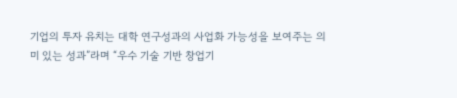기업의 투자 유치는 대학 연구성과의 사업화 가능성을 보여주는 의미 있는 성과”라며 “우수 기술 기반 창업기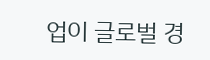업이 글로벌 경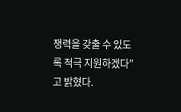쟁력을 갖출 수 있도록 적극 지원하겠다”고 밝혔다.